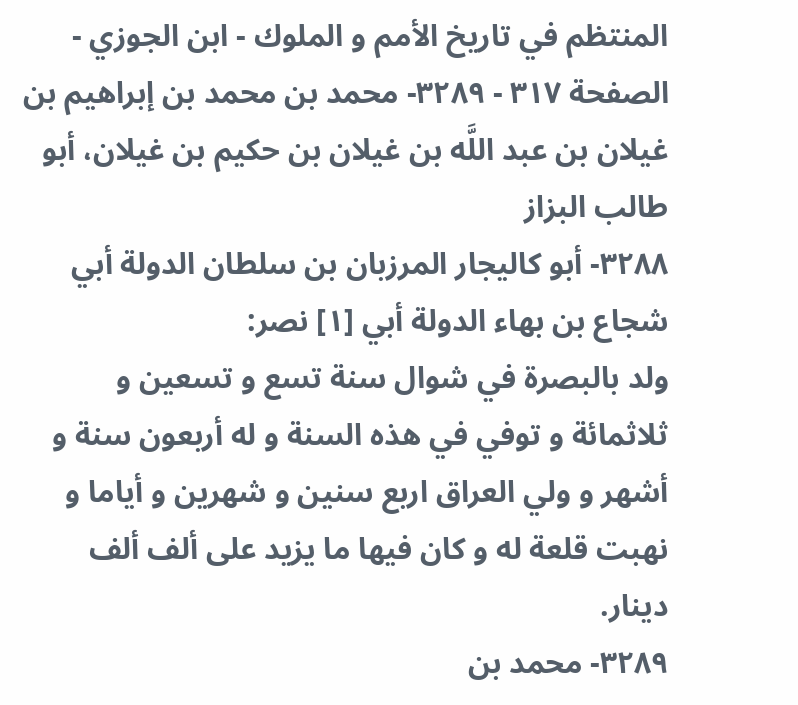المنتظم في تاريخ الأمم و الملوك - ابن الجوزي - الصفحة ٣١٧ - ٣٢٨٩- محمد بن محمد بن إبراهيم بن غيلان بن عبد اللَّه بن غيلان بن حكيم بن غيلان، أبو طالب البزاز
٣٢٨٨- أبو كاليجار المرزبان بن سلطان الدولة أبي شجاع بن بهاء الدولة أبي [١] نصر:
ولد بالبصرة في شوال سنة تسع و تسعين و ثلاثمائة و توفي في هذه السنة و له أربعون سنة و أشهر و ولي العراق اربع سنين و شهرين و أياما و نهبت قلعة له و كان فيها ما يزيد على ألف ألف دينار.
٣٢٨٩- محمد بن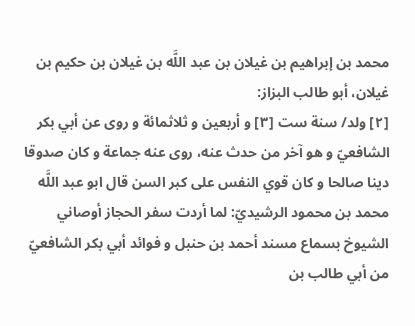محمد بن إبراهيم بن غيلان بن عبد اللَّه بن غيلان بن حكيم بن غيلان، أبو طالب البزاز:
[٢] ولد/ سنة ست [٣] و أربعين و ثلاثمائة و روى عن أبي بكر الشافعيّ و هو آخر من حدث عنه، روى عنه جماعة و كان صدوقا دينا صالحا و كان قوي النفس على كبر السن قال ابو عبد اللَّه محمد بن محمود الرشيديّ: لما أردت سفر الحجاز أوصاني الشيوخ بسماع مسند أحمد بن حنبل و فوائد أبي بكر الشافعيّ من أبي طالب بن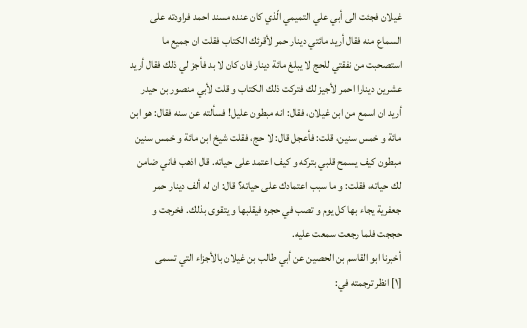غيلان فجئت الى أبي علي التميمي الّذي كان عنده مسند احمد فراودته على السماع منه فقال أريد مائتي دينار حمر لأقرئك الكتاب فقلت ان جميع ما استصحبت من نفقتي للحج لا يبلغ مائة دينار فان كان لا بد فأجز لي ذلك فقال أريد عشرين دينارا احمر لأجيز لك فتركت ذلك الكتاب و قلت لأبي منصور بن حيدر أريد ان اسمع من ابن غيلان، فقال: انه مبطون عليل! فسألته عن سنه فقال: هو ابن مائة و خمس سنين، قلت: فأعجل قال: لا حج، فقلت شيخ ابن مائة و خمس سنين مبطون كيف يسمح قلبي بتركه و كيف اعتمد على حياته. قال اذهب فاني ضامن لك حياته، فقلت: و ما سبب اعتمادك على حياته؟ قال: ان له ألف دينار حمر جعفرية يجاء بها كل يوم و تصب في حجره فيقلبها و يتقوى بذلك. فخرجت و حججت فلما رجعت سمعت عليه.
أخبرنا ابو القاسم بن الحصين عن أبي طالب بن غيلان بالأجزاء التي تسمى
[١] انظر ترجمته في: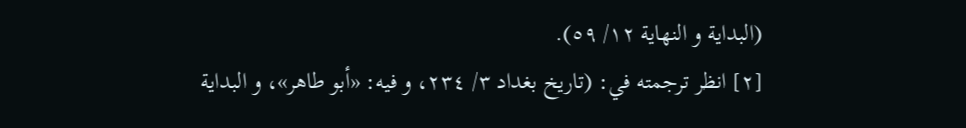(البداية و النهاية ١٢/ ٥٩).
[٢] انظر ترجمته في: (تاريخ بغداد ٣/ ٢٣٤، و فيه: «أبو طاهر»، و البداية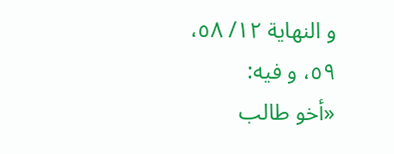و النهاية ١٢/ ٥٨، ٥٩، و فيه:
«أخو طالب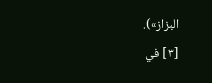البزاز»).
[٣] في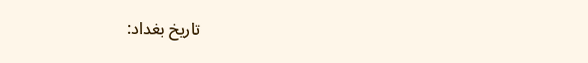تاريخ بغداد: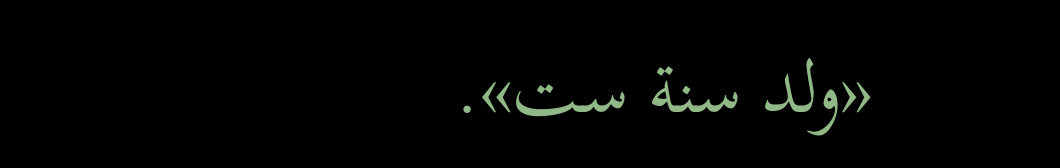«ولد سنة ست».